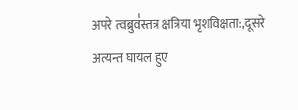अपरे त्वब्रुव॑स्तत्र क्षत्रिया भृशविक्षता:,दूसरे अत्यन्त घायल हुए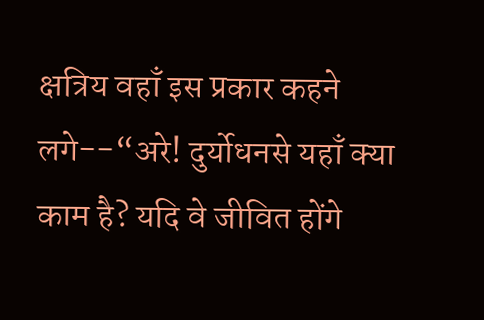क्षत्रिय वहाँ इस प्रकार कहने लगे--“अरे! दुर्योधनसे यहाँ क्या काम है? यदि वे जीवित होंगे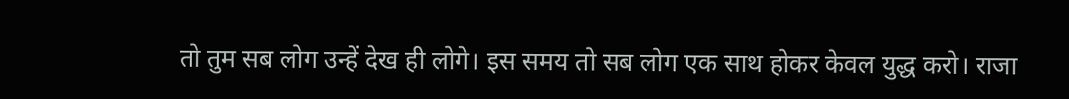तो तुम सब लोग उन्हें देख ही लोगे। इस समय तो सब लोग एक साथ होकर केवल युद्ध करो। राजा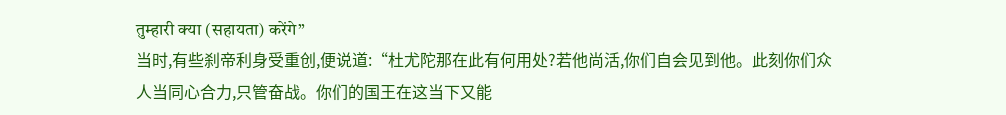तुम्हारी क्या (सहायता) करेंगे”
当时,有些刹帝利身受重创,便说道:“杜尤陀那在此有何用处?若他尚活,你们自会见到他。此刻你们众人当同心合力,只管奋战。你们的国王在这当下又能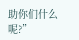助你们什么呢?”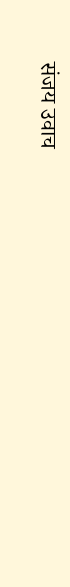संजय उवाच